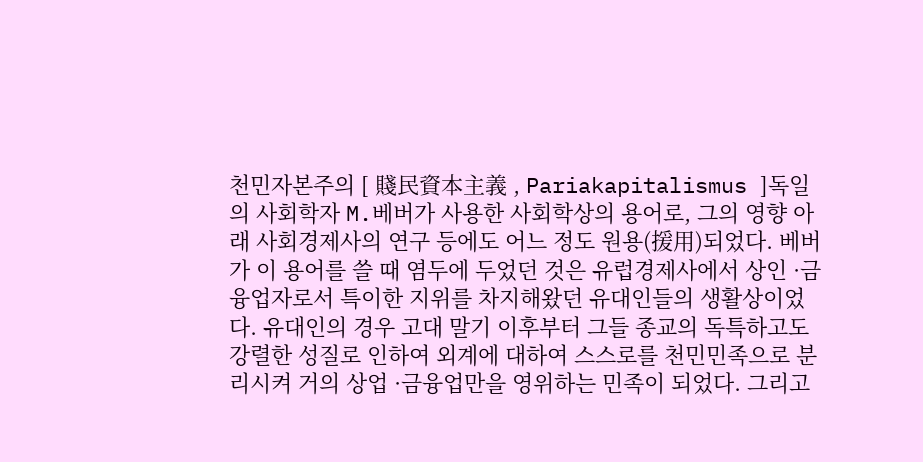천민자본주의 [ 賤民資本主義 , Pariakapitalismus ]독일의 사회학자 M.베버가 사용한 사회학상의 용어로, 그의 영향 아래 사회경제사의 연구 등에도 어느 정도 원용(援用)되었다. 베버가 이 용어를 쓸 때 염두에 두었던 것은 유럽경제사에서 상인 ·금융업자로서 특이한 지위를 차지해왔던 유대인들의 생활상이었다. 유대인의 경우 고대 말기 이후부터 그들 종교의 독특하고도 강렬한 성질로 인하여 외계에 대하여 스스로를 천민민족으로 분리시켜 거의 상업 ·금융업만을 영위하는 민족이 되었다. 그리고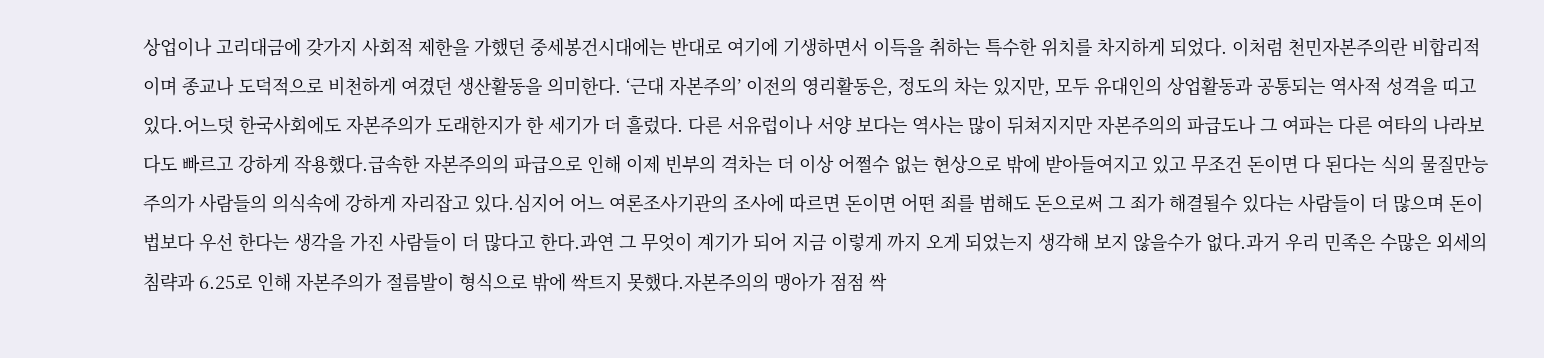상업이나 고리대금에 갖가지 사회적 제한을 가했던 중세봉건시대에는 반대로 여기에 기생하면서 이득을 취하는 특수한 위치를 차지하게 되었다. 이처럼 천민자본주의란 비합리적이며 종교나 도덕적으로 비천하게 여겼던 생산활동을 의미한다. ‘근대 자본주의’ 이전의 영리활동은, 정도의 차는 있지만, 모두 유대인의 상업활동과 공통되는 역사적 성격을 띠고 있다.어느덧 한국사회에도 자본주의가 도래한지가 한 세기가 더 흘렀다. 다른 서유럽이나 서양 보다는 역사는 많이 뒤쳐지지만 자본주의의 파급도나 그 여파는 다른 여타의 나라보다도 빠르고 강하게 작용했다.급속한 자본주의의 파급으로 인해 이제 빈부의 격차는 더 이상 어쩔수 없는 현상으로 밖에 받아들여지고 있고 무조건 돈이면 다 된다는 식의 물질만능주의가 사람들의 의식속에 강하게 자리잡고 있다.심지어 어느 여론조사기관의 조사에 따르면 돈이면 어떤 죄를 범해도 돈으로써 그 죄가 해결될수 있다는 사람들이 더 많으며 돈이 법보다 우선 한다는 생각을 가진 사람들이 더 많다고 한다.과연 그 무엇이 계기가 되어 지금 이렇게 까지 오게 되었는지 생각해 보지 않을수가 없다.과거 우리 민족은 수많은 외세의 침략과 6.25로 인해 자본주의가 절름발이 형식으로 밖에 싹트지 못했다.자본주의의 맹아가 점점 싹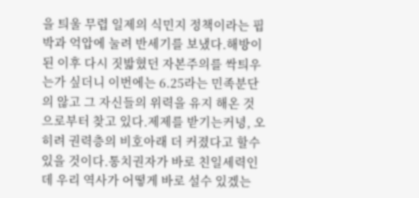을 틔울 무렵 일제의 식민지 정책이라는 핍박과 억압에 눌려 반세기를 보냈다.해방이된 이후 다시 짓밟혔던 자본주의를 싹틔우는가 싶더니 이번에는 6.25라는 민족분단의 않고 그 자신들의 위력을 유지 해온 것으로부터 찾고 있다.제제를 받기는커녕, 오히려 권력층의 비호아래 더 커졌다고 할수있을 것이다.통치권자가 바로 친일세력인데 우리 역사가 어떻게 바로 설수 있겠는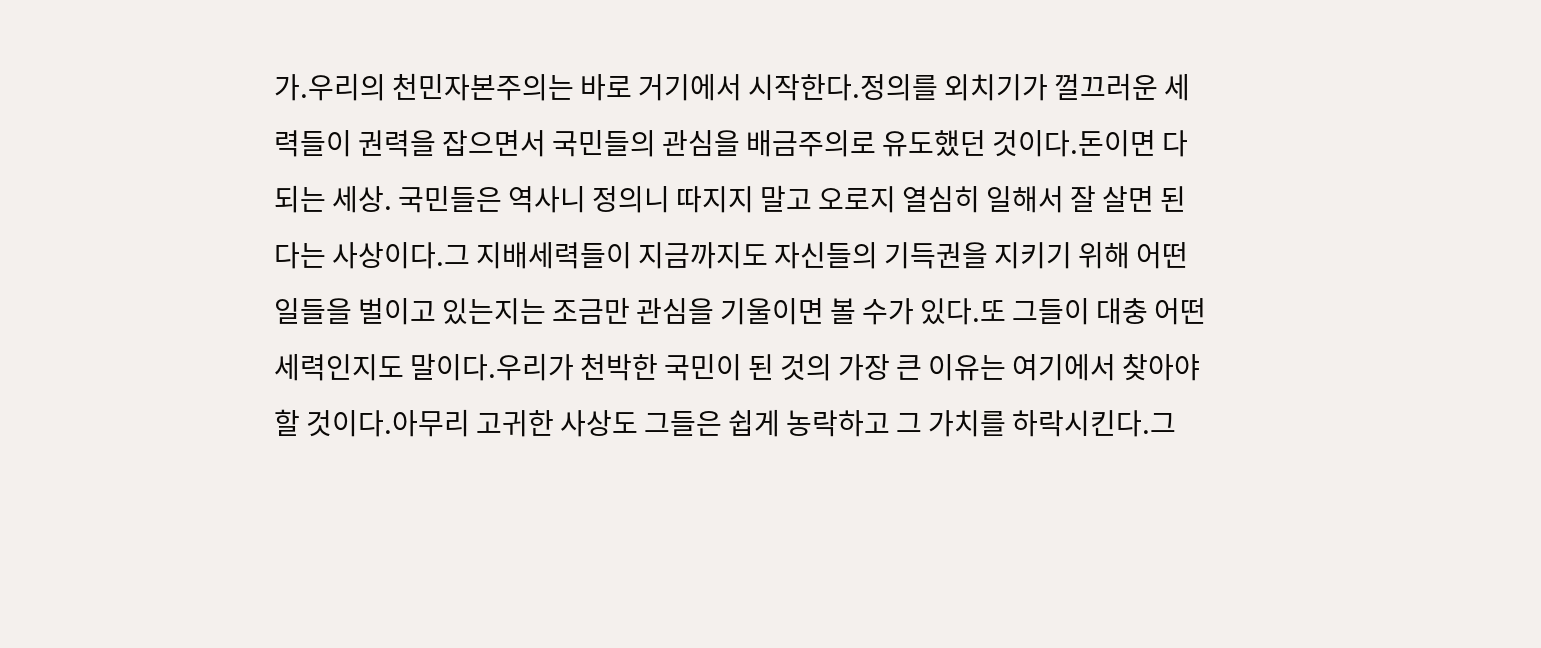가.우리의 천민자본주의는 바로 거기에서 시작한다.정의를 외치기가 껄끄러운 세력들이 권력을 잡으면서 국민들의 관심을 배금주의로 유도했던 것이다.돈이면 다 되는 세상. 국민들은 역사니 정의니 따지지 말고 오로지 열심히 일해서 잘 살면 된다는 사상이다.그 지배세력들이 지금까지도 자신들의 기득권을 지키기 위해 어떤 일들을 벌이고 있는지는 조금만 관심을 기울이면 볼 수가 있다.또 그들이 대충 어떤 세력인지도 말이다.우리가 천박한 국민이 된 것의 가장 큰 이유는 여기에서 찾아야 할 것이다.아무리 고귀한 사상도 그들은 쉽게 농락하고 그 가치를 하락시킨다.그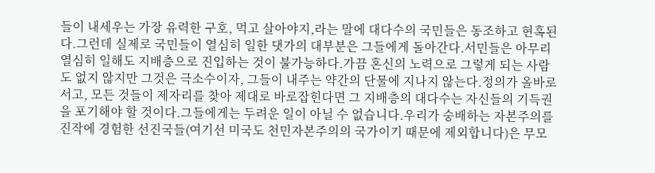들이 내세우는 가장 유력한 구호, 먹고 살아야지,라는 말에 대다수의 국민들은 동조하고 현혹된다.그런데 실제로 국민들이 열심히 일한 댓가의 대부분은 그들에게 돌아간다.서민들은 아무리 열심히 일해도 지배층으로 진입하는 것이 불가능하다.가끔 혼신의 노력으로 그렇게 되는 사람도 없지 않지만 그것은 극소수이자, 그들이 내주는 약간의 단물에 지나지 않는다.정의가 올바로 서고, 모든 것들이 제자리를 찾아 제대로 바로잡힌다면 그 지배층의 대다수는 자신들의 기득권을 포기해야 할 것이다.그들에게는 두려운 일이 아닐 수 없습니다.우리가 숭배하는 자본주의를 진작에 경험한 선진국들(여기선 미국도 천민자본주의의 국가이기 때문에 제외합니다)은 무모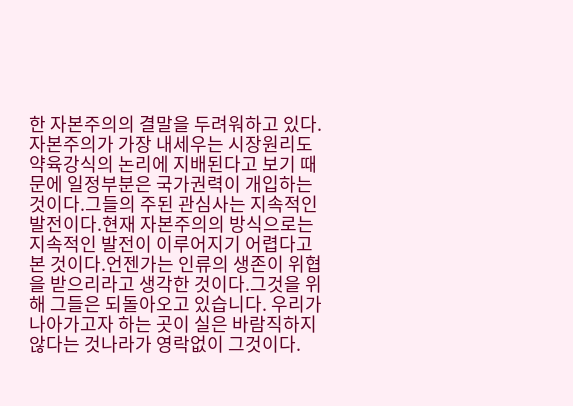한 자본주의의 결말을 두려워하고 있다.자본주의가 가장 내세우는 시장원리도 약육강식의 논리에 지배된다고 보기 때문에 일정부분은 국가권력이 개입하는 것이다.그들의 주된 관심사는 지속적인 발전이다.현재 자본주의의 방식으로는 지속적인 발전이 이루어지기 어렵다고 본 것이다.언젠가는 인류의 생존이 위협을 받으리라고 생각한 것이다.그것을 위해 그들은 되돌아오고 있습니다. 우리가 나아가고자 하는 곳이 실은 바람직하지 않다는 것나라가 영락없이 그것이다.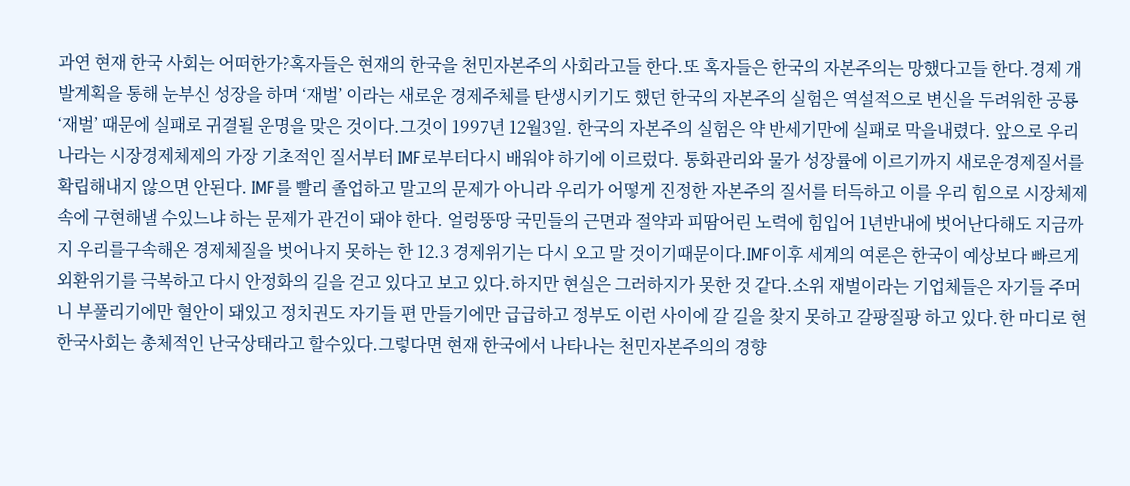과연 현재 한국 사회는 어떠한가?혹자들은 현재의 한국을 천민자본주의 사회라고들 한다.또 혹자들은 한국의 자본주의는 망했다고들 한다.경제 개발계획을 통해 눈부신 성장을 하며 ‘재벌’ 이라는 새로운 경제주체를 탄생시키기도 했던 한국의 자본주의 실험은 역설적으로 변신을 두려워한 공룡 ‘재벌’ 때문에 실패로 귀결될 운명을 맞은 것이다.그것이 1997년 12월3일. 한국의 자본주의 실험은 약 반세기만에 실패로 막을내렸다. 앞으로 우리나라는 시장경제체제의 가장 기초적인 질서부터 IMF로부터다시 배워야 하기에 이르렀다. 통화관리와 물가 성장률에 이르기까지 새로운경제질서를 확립해내지 않으면 안된다. IMF를 빨리 졸업하고 말고의 문제가 아니라 우리가 어떻게 진정한 자본주의 질서를 터득하고 이를 우리 힘으로 시장체제속에 구현해낼 수있느냐 하는 문제가 관건이 돼야 한다. 얼렁뚱땅 국민들의 근면과 절약과 피땀어린 노력에 힘입어 1년반내에 벗어난다해도 지금까지 우리를구속해온 경제체질을 벗어나지 못하는 한 12.3 경제위기는 다시 오고 말 것이기때문이다.IMF이후 세계의 여론은 한국이 예상보다 빠르게 외환위기를 극복하고 다시 안정화의 길을 걷고 있다고 보고 있다.하지만 현실은 그러하지가 못한 것 같다.소위 재벌이라는 기업체들은 자기들 주머니 부풀리기에만 혈안이 돼있고 정치권도 자기들 편 만들기에만 급급하고 정부도 이런 사이에 갈 길을 찾지 못하고 갈팡질팡 하고 있다.한 마디로 현 한국사회는 총체적인 난국상태라고 할수있다.그렇다면 현재 한국에서 나타나는 천민자본주의의 경향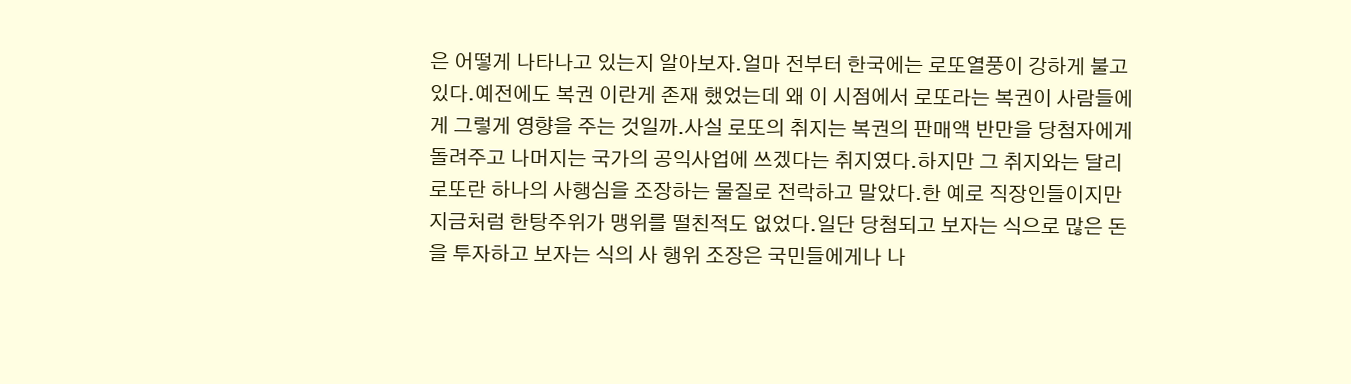은 어떻게 나타나고 있는지 알아보자.얼마 전부터 한국에는 로또열풍이 강하게 불고 있다.예전에도 복권 이란게 존재 했었는데 왜 이 시점에서 로또라는 복권이 사람들에게 그렇게 영향을 주는 것일까.사실 로또의 취지는 복권의 판매액 반만을 당첨자에게 돌려주고 나머지는 국가의 공익사업에 쓰겠다는 취지였다.하지만 그 취지와는 달리 로또란 하나의 사행심을 조장하는 물질로 전락하고 말았다.한 예로 직장인들이지만 지금처럼 한탕주위가 맹위를 떨친적도 없었다.일단 당첨되고 보자는 식으로 많은 돈을 투자하고 보자는 식의 사 행위 조장은 국민들에게나 나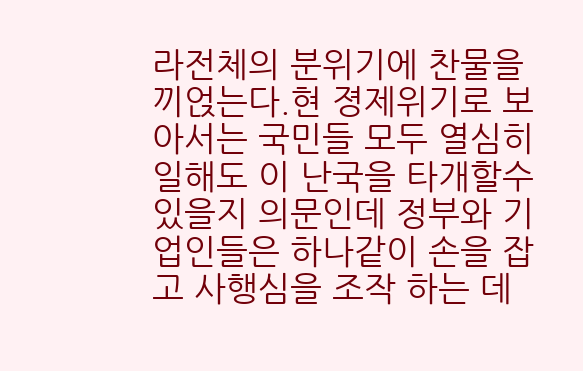라전체의 분위기에 찬물을 끼얹는다.현 졍제위기로 보아서는 국민들 모두 열심히 일해도 이 난국을 타개할수 있을지 의문인데 정부와 기업인들은 하나같이 손을 잡고 사행심을 조작 하는 데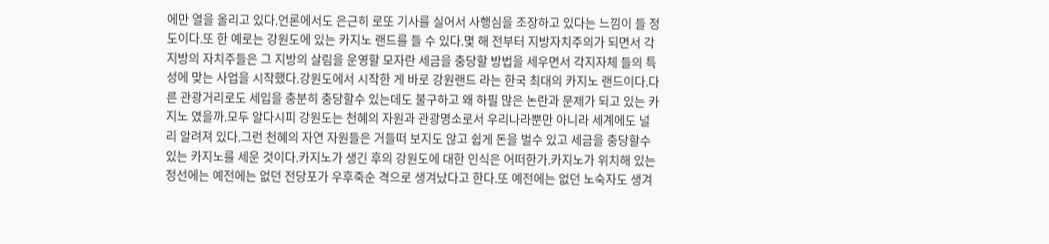에만 열을 올리고 있다.언론에서도 은근히 로또 기사를 실어서 사행심을 조장하고 있다는 느낌이 들 정도이다.또 한 예로는 강원도에 있는 카지노 랜드를 들 수 있다.몇 해 전부터 지방자치주의가 되면서 각 지방의 자치주들은 그 지방의 살림을 운영할 모자란 세금을 충당할 방법을 세우면서 각지자체 들의 특성에 맞는 사업을 시작했다.강원도에서 시작한 게 바로 강원랜드 라는 한국 최대의 카지노 랜드이다.다른 관광거리로도 세입을 충분히 충당할수 있는데도 불구하고 왜 하필 많은 논란과 문제가 되고 있는 카지노 였을까.모두 알다시피 강원도는 천혜의 자원과 관광명소로서 우리나라뿐만 아니라 세계에도 널리 알려져 있다.그런 천혜의 자연 자원들은 거들떠 보지도 않고 쉽게 돈을 벌수 있고 세금을 충당할수 있는 카지노를 세운 것이다.카지노가 생긴 후의 강원도에 대한 인식은 어떠한가.카지노가 위치해 있는 정선에는 예전에는 없던 전당포가 우후죽순 격으로 생겨났다고 한다.또 예전에는 없던 노숙자도 생겨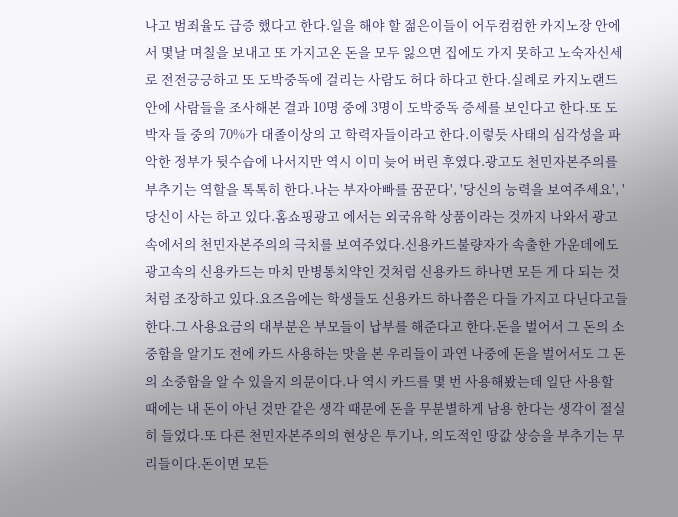나고 범죄율도 급증 했다고 한다.일을 해야 할 젊은이들이 어두컴컴한 카지노장 안에서 몇날 며칠을 보내고 또 가지고온 돈을 모두 잃으면 집에도 가지 못하고 노숙자신세로 전전긍긍하고 또 도박중독에 걸리는 사람도 허다 하다고 한다.실례로 카지노랜드 안에 사람들을 조사해본 결과 10명 중에 3명이 도박중독 증세를 보인다고 한다.또 도박자 들 중의 70%가 대졸이상의 고 학력자들이라고 한다.이렇듯 사태의 심각성을 파악한 정부가 뒷수습에 나서지만 역시 이미 늦어 버린 후였다.광고도 천민자본주의를 부추기는 역할을 톡톡히 한다.나는 부자아빠를 꿈꾼다', '당신의 능력을 보여주세요', '당신이 사는 하고 있다.홈쇼핑광고 에서는 외국유학 상품이라는 것까지 나와서 광고 속에서의 천민자본주의의 극치를 보여주었다.신용카드불량자가 속출한 가운데에도 광고속의 신용카드는 마치 만병통치약인 것처럼 신용카드 하나면 모든 게 다 되는 것처럼 조장하고 있다.요즈음에는 학생들도 신용카드 하나쯤은 다들 가지고 다닌다고들 한다.그 사용요금의 대부분은 부모들이 납부를 해준다고 한다.돈을 벌어서 그 돈의 소중함을 알기도 전에 카드 사용하는 맛을 본 우리들이 과연 나중에 돈을 벌어서도 그 돈의 소중함을 알 수 있을지 의문이다.나 역시 카드를 몇 번 사용해봤는데 일단 사용할 때에는 내 돈이 아닌 것만 같은 생각 때문에 돈을 무분별하게 남용 한다는 생각이 절실히 들었다.또 다른 천민자본주의의 현상은 투기나, 의도적인 땅값 상승을 부추기는 무리들이다.돈이면 모든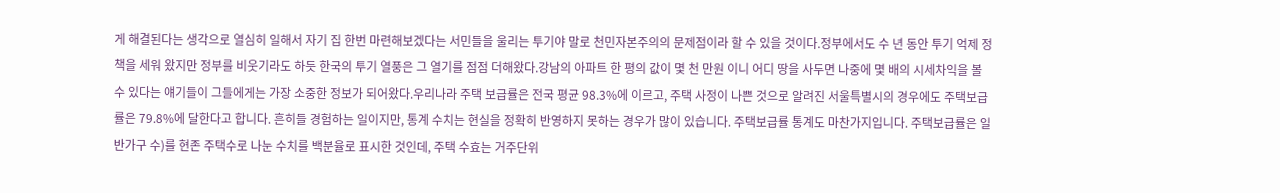게 해결된다는 생각으로 열심히 일해서 자기 집 한번 마련해보겠다는 서민들을 울리는 투기야 말로 천민자본주의의 문제점이라 할 수 있을 것이다.정부에서도 수 년 동안 투기 억제 정책을 세워 왔지만 정부를 비웃기라도 하듯 한국의 투기 열풍은 그 열기를 점점 더해왔다.강남의 아파트 한 평의 값이 몇 천 만원 이니 어디 땅을 사두면 나중에 몇 배의 시세차익을 볼 수 있다는 얘기들이 그들에게는 가장 소중한 정보가 되어왔다.우리나라 주택 보급률은 전국 평균 98.3%에 이르고, 주택 사정이 나쁜 것으로 알려진 서울특별시의 경우에도 주택보급률은 79.8%에 달한다고 합니다. 흔히들 경험하는 일이지만, 통계 수치는 현실을 정확히 반영하지 못하는 경우가 많이 있습니다. 주택보급률 통계도 마찬가지입니다. 주택보급률은 일반가구 수)를 현존 주택수로 나눈 수치를 백분율로 표시한 것인데, 주택 수효는 거주단위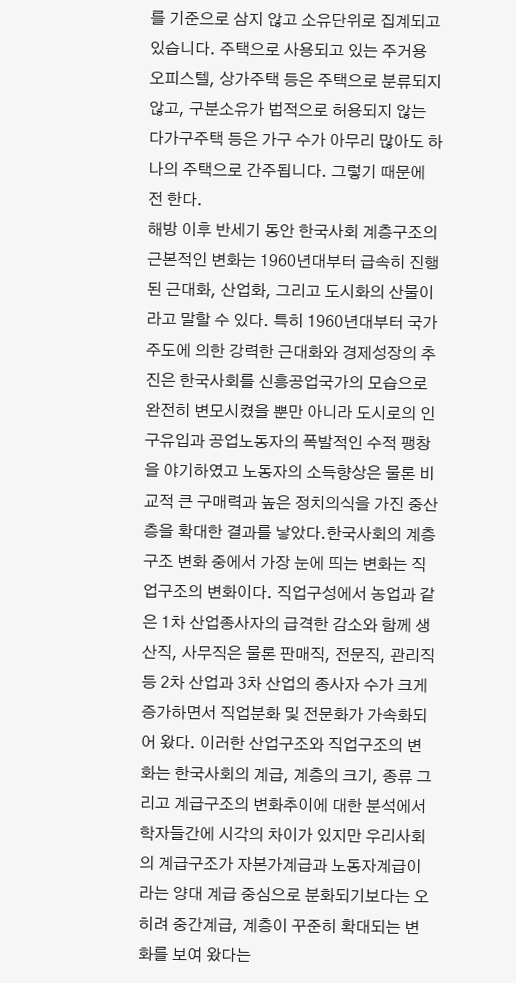를 기준으로 삼지 않고 소유단위로 집계되고 있습니다. 주택으로 사용되고 있는 주거용 오피스텔, 상가주택 등은 주택으로 분류되지 않고, 구분소유가 법적으로 허용되지 않는 다가구주택 등은 가구 수가 아무리 많아도 하나의 주택으로 간주됩니다. 그렇기 때문에 전 한다.
해방 이후 반세기 동안 한국사회 계층구조의 근본적인 변화는 1960년대부터 급속히 진행된 근대화, 산업화, 그리고 도시화의 산물이라고 말할 수 있다. 특히 1960년대부터 국가주도에 의한 강력한 근대화와 경제성장의 추진은 한국사회를 신흥공업국가의 모습으로 완전히 변모시켰을 뿐만 아니라 도시로의 인구유입과 공업노동자의 폭발적인 수적 팽창을 야기하였고 노동자의 소득향상은 물론 비교적 큰 구매력과 높은 정치의식을 가진 중산층을 확대한 결과를 낳았다.한국사회의 계층구조 변화 중에서 가장 눈에 띄는 변화는 직업구조의 변화이다. 직업구성에서 농업과 같은 1차 산업종사자의 급격한 감소와 함께 생산직, 사무직은 물론 판매직, 전문직, 관리직 등 2차 산업과 3차 산업의 종사자 수가 크게 증가하면서 직업분화 및 전문화가 가속화되어 왔다. 이러한 산업구조와 직업구조의 변화는 한국사회의 계급, 계층의 크기, 종류 그리고 계급구조의 변화추이에 대한 분석에서 학자들간에 시각의 차이가 있지만 우리사회의 계급구조가 자본가계급과 노동자계급이라는 양대 계급 중심으로 분화되기보다는 오히려 중간계급, 계층이 꾸준히 확대되는 변화를 보여 왔다는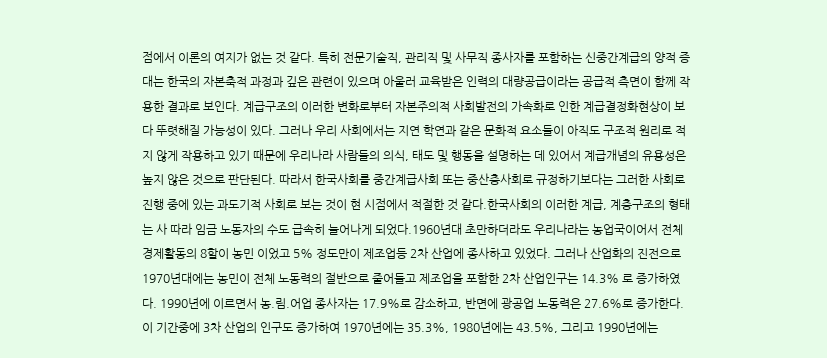점에서 이론의 여지가 없는 것 같다. 특히 전문기술직, 관리직 및 사무직 종사자를 포함하는 신중간계급의 양적 증대는 한국의 자본축적 과정과 깊은 관련이 있으며 아울러 교육받은 인력의 대량공급이라는 공급적 측면이 함께 작용한 결과로 보인다. 계급구조의 이러한 변화로부터 자본주의적 사회발전의 가속화로 인한 계급결정화현상이 보다 뚜렷해질 가능성이 있다. 그러나 우리 사회에서는 지연 학연과 같은 문화적 요소들이 아직도 구조적 원리로 적지 않게 작용하고 있기 때문에 우리나라 사람들의 의식, 태도 및 행동을 설명하는 데 있어서 계급개념의 유용성은 높지 않은 것으로 판단된다. 따라서 한국사회를 중간계급사회 또는 중산층사회로 규정하기보다는 그러한 사회로 진행 중에 있는 과도기적 사회로 보는 것이 현 시점에서 적절한 것 같다.한국사회의 이러한 계급, 계층구조의 형태는 사 따라 임금 노동자의 수도 급속히 늘어나게 되었다.1960년대 초만하더라도 우리나라는 농업국이어서 전체 경제활동의 8할이 농민 이었고 5% 정도만이 제조업등 2차 산업에 종사하고 있었다. 그러나 산업화의 진전으로 1970년대에는 농민이 전체 노동력의 절반으로 줄어들고 제조업을 포함한 2차 산업인구는 14.3% 로 증가하였다. 1990년에 이르면서 농.림.어업 종사자는 17.9%로 감소하고, 반면에 광공업 노동력은 27.6%로 증가한다.이 기간중에 3차 산업의 인구도 증가하여 1970년에는 35.3%, 1980년에는 43.5%, 그리고 1990년에는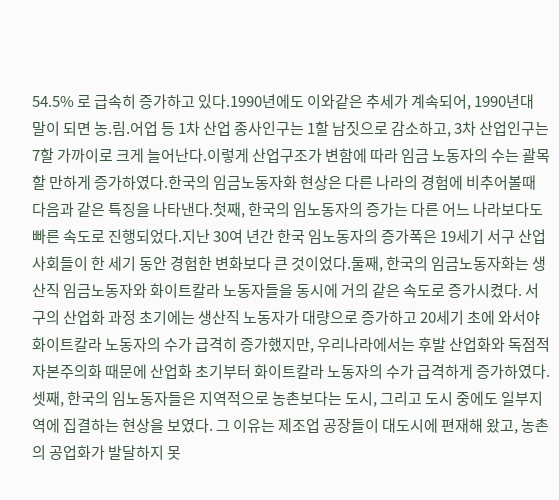54.5% 로 급속히 증가하고 있다.1990년에도 이와같은 추세가 계속되어, 1990년대 말이 되면 농.림.어업 등 1차 산업 종사인구는 1할 남짓으로 감소하고, 3차 산업인구는 7할 가까이로 크게 늘어난다.이렇게 산업구조가 변함에 따라 임금 노동자의 수는 괄목할 만하게 증가하였다.한국의 임금노동자화 현상은 다른 나라의 경험에 비추어볼때 다음과 같은 특징을 나타낸다.첫째, 한국의 임노동자의 증가는 다른 어느 나라보다도 빠른 속도로 진행되었다.지난 30여 년간 한국 임노동자의 증가폭은 19세기 서구 산업사회들이 한 세기 동안 경험한 변화보다 큰 것이었다.둘째, 한국의 임금노동자화는 생산직 임금노동자와 화이트칼라 노동자들을 동시에 거의 같은 속도로 증가시켰다. 서구의 산업화 과정 초기에는 생산직 노동자가 대량으로 증가하고 20세기 초에 와서야 화이트칼라 노동자의 수가 급격히 증가했지만, 우리나라에서는 후발 산업화와 독점적 자본주의화 때문에 산업화 초기부터 화이트칼라 노동자의 수가 급격하게 증가하였다.셋째, 한국의 임노동자들은 지역적으로 농촌보다는 도시, 그리고 도시 중에도 일부지역에 집결하는 현상을 보였다. 그 이유는 제조업 공장들이 대도시에 편재해 왔고, 농촌의 공업화가 발달하지 못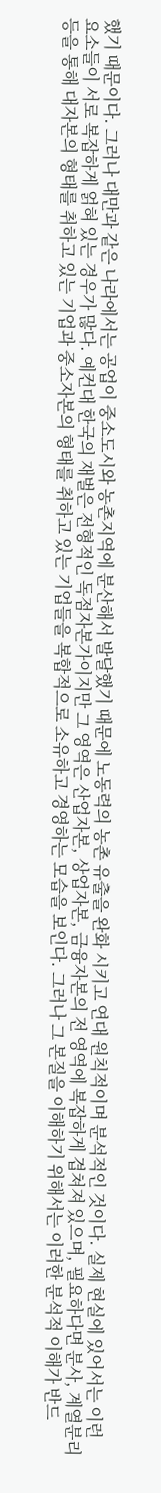했기 때문이다. 그러나 대만과 같은 나라에서는 공업이 중소도시와 농촌지역에 분산해서 발달했기 때문에 노동력의 농촌 유출을 완화 시키고 연대 원칙적이며 분석적인 것이다. 실제 현실에 있어서는 이런 요소들이 서로 복잡하게 얽혀 있는 경우가 많다. 예컨대 한국의 재벌은 전형적인 독점자본가이지만 그 영역은 산업자본, 상업자본, 금융자본의 전 영역에 복잡하게 겹쳐져 있으며, 필요하다면 분사, 계열분리 등을 통해 대자본의 형태를 취하고 있는 기업과 중소자본의 형태를 취하고 있는 기업들을 복합적으로 소유하고 경영하는 모습을 보인다. 그러나 그 본질을 이해하기 위해서는 이러한 분석적 이해가 반드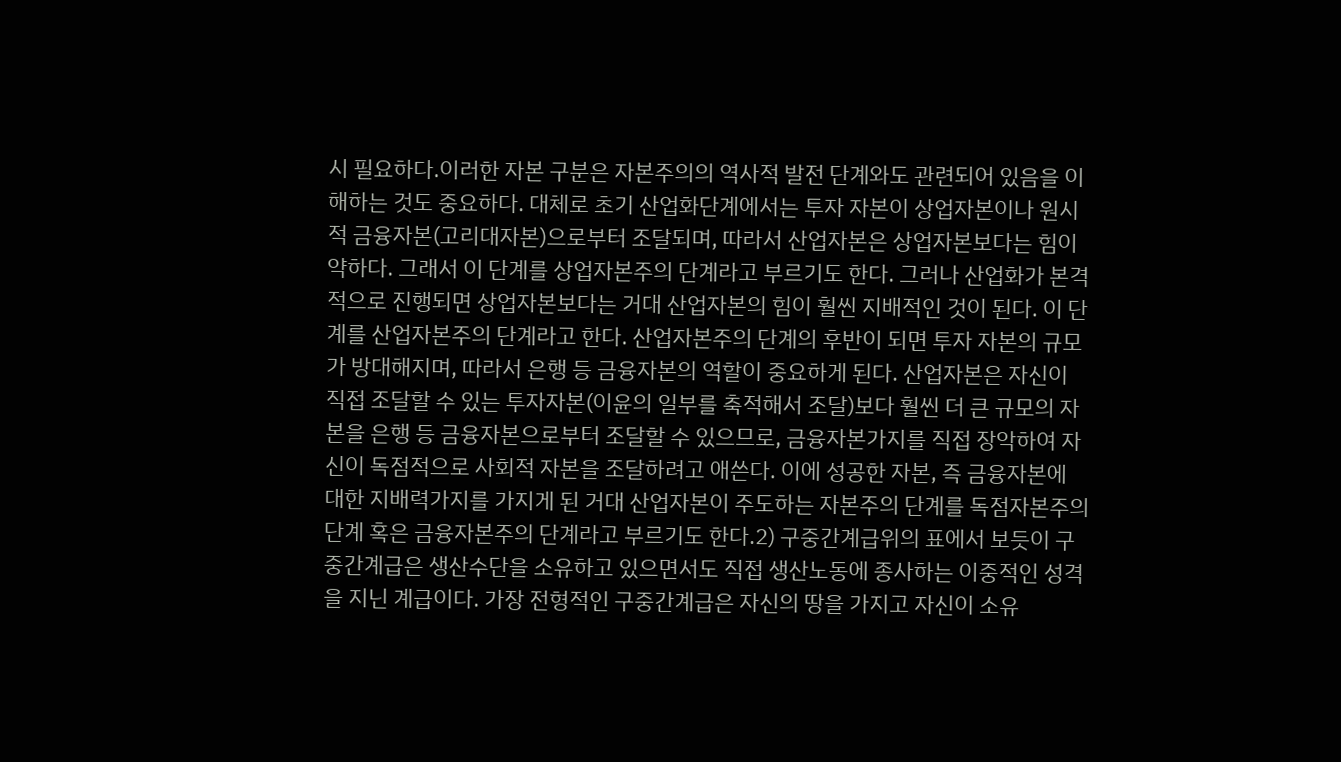시 필요하다.이러한 자본 구분은 자본주의의 역사적 발전 단계와도 관련되어 있음을 이해하는 것도 중요하다. 대체로 초기 산업화단계에서는 투자 자본이 상업자본이나 원시적 금융자본(고리대자본)으로부터 조달되며, 따라서 산업자본은 상업자본보다는 힘이 약하다. 그래서 이 단계를 상업자본주의 단계라고 부르기도 한다. 그러나 산업화가 본격적으로 진행되면 상업자본보다는 거대 산업자본의 힘이 훨씬 지배적인 것이 된다. 이 단계를 산업자본주의 단계라고 한다. 산업자본주의 단계의 후반이 되면 투자 자본의 규모가 방대해지며, 따라서 은행 등 금융자본의 역할이 중요하게 된다. 산업자본은 자신이 직접 조달할 수 있는 투자자본(이윤의 일부를 축적해서 조달)보다 훨씬 더 큰 규모의 자본을 은행 등 금융자본으로부터 조달할 수 있으므로, 금융자본가지를 직접 장악하여 자신이 독점적으로 사회적 자본을 조달하려고 애쓴다. 이에 성공한 자본, 즉 금융자본에 대한 지배력가지를 가지게 된 거대 산업자본이 주도하는 자본주의 단계를 독점자본주의 단계 혹은 금융자본주의 단계라고 부르기도 한다.2) 구중간계급위의 표에서 보듯이 구중간계급은 생산수단을 소유하고 있으면서도 직접 생산노동에 종사하는 이중적인 성격을 지닌 계급이다. 가장 전형적인 구중간계급은 자신의 땅을 가지고 자신이 소유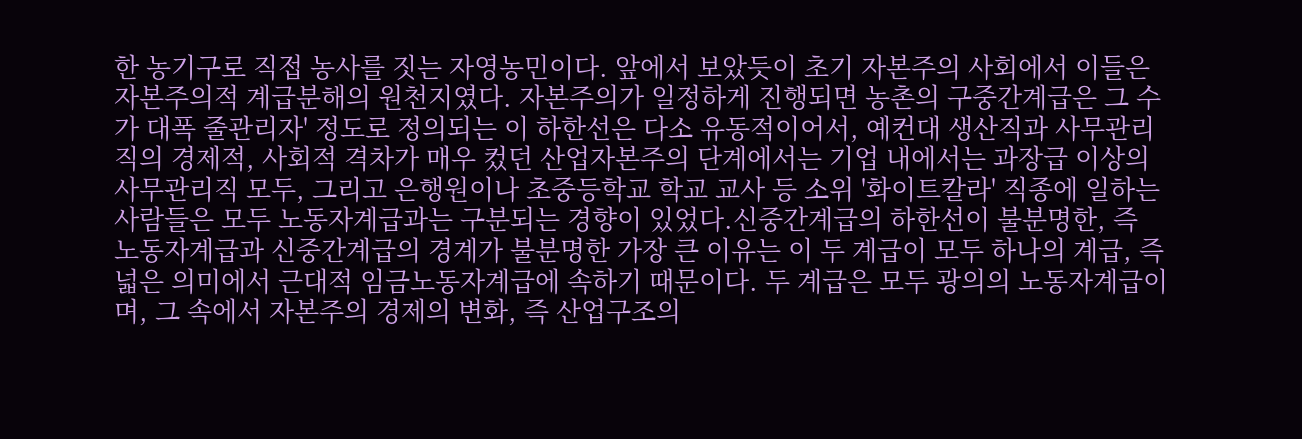한 농기구로 직접 농사를 짓는 자영농민이다. 앞에서 보았듯이 초기 자본주의 사회에서 이들은 자본주의적 계급분해의 원천지였다. 자본주의가 일정하게 진행되면 농촌의 구중간계급은 그 수가 대폭 줄관리자' 정도로 정의되는 이 하한선은 다소 유동적이어서, 예컨대 생산직과 사무관리직의 경제적, 사회적 격차가 매우 컸던 산업자본주의 단계에서는 기업 내에서는 과장급 이상의 사무관리직 모두, 그리고 은행원이나 초중등학교 학교 교사 등 소위 '화이트칼라' 직종에 일하는 사람들은 모두 노동자계급과는 구분되는 경향이 있었다.신중간계급의 하한선이 불분명한, 즉 노동자계급과 신중간계급의 경계가 불분명한 가장 큰 이유는 이 두 계급이 모두 하나의 계급, 즉 넓은 의미에서 근대적 임금노동자계급에 속하기 때문이다. 두 계급은 모두 광의의 노동자계급이며, 그 속에서 자본주의 경제의 변화, 즉 산업구조의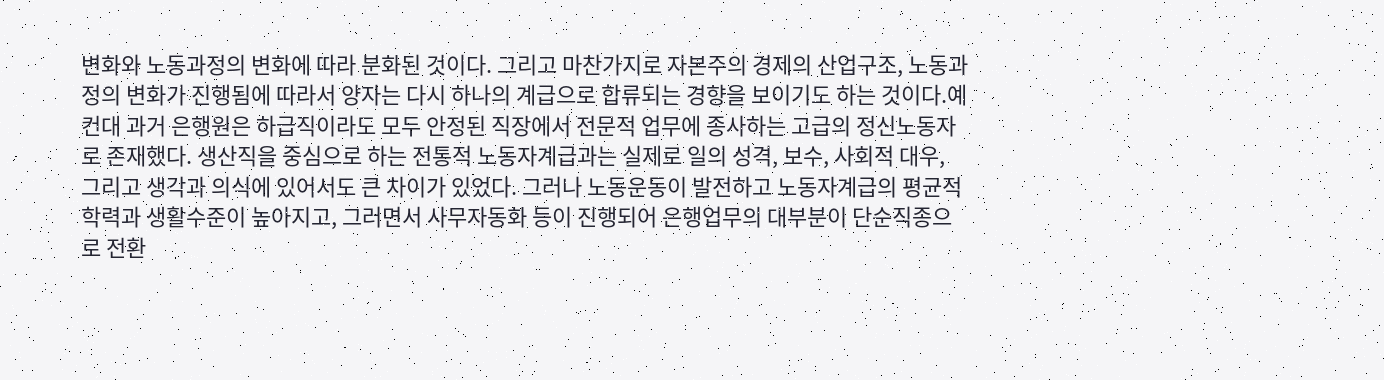변화와 노동과정의 변화에 따라 분화된 것이다. 그리고 마찬가지로 자본주의 경제의 산업구조, 노동과정의 변화가 진행됨에 따라서 양자는 다시 하나의 계급으로 합류되는 경향을 보이기도 하는 것이다.예컨대 과거 은행원은 하급직이라도 모두 안정된 직장에서 전문적 업무에 종사하는 고급의 정신노동자로 존재했다. 생산직을 중심으로 하는 전통적 노동자계급과는 실제로 일의 성격, 보수, 사회적 대우, 그리고 생각과 의식에 있어서도 큰 차이가 있었다. 그러나 노동운동이 발전하고 노동자계급의 평균적 학력과 생활수준이 높아지고, 그러면서 사무자동화 등이 진행되어 은행업무의 대부분이 단순직종으로 전환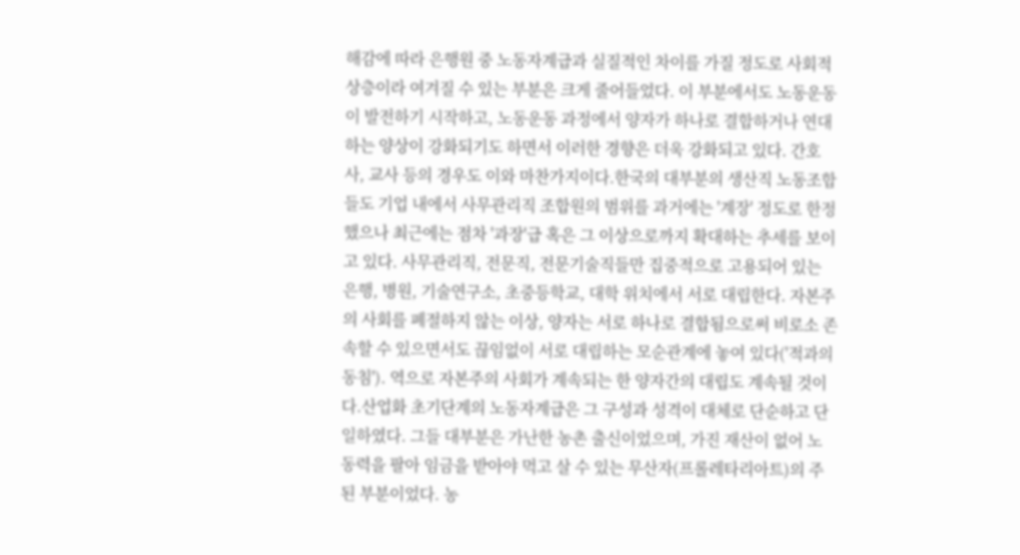해감에 따라 은행원 중 노동자계급과 실질적인 차이를 가질 정도로 사회적 상층이라 여겨질 수 있는 부분은 크게 줄어들었다. 이 부분에서도 노동운동이 발전하기 시작하고, 노동운동 과정에서 양자가 하나로 결합하거나 연대하는 양상이 강화되기도 하면서 이러한 경향은 더욱 강화되고 있다. 간호사, 교사 등의 경우도 이와 마찬가지이다.한국의 대부분의 생산직 노동조합들도 기업 내에서 사무관리직 조합원의 범위를 과거에는 '계장' 정도로 한정했으나 최근에는 점차 '과장'급 혹은 그 이상으로까지 확대하는 추세를 보이고 있다. 사무관리직, 전문직, 전문기술직들만 집중적으로 고용되어 있는 은행, 병원, 기술연구소, 초중등학교, 대학 위치에서 서로 대립한다. 자본주의 사회를 폐절하지 않는 이상, 양자는 서로 하나로 결합됨으로써 비로소 존속할 수 있으면서도 끊임없이 서로 대립하는 모순관계에 놓여 있다('적과의 동침'). 역으로 자본주의 사회가 계속되는 한 양자간의 대립도 계속될 것이다.산업화 초기단계의 노동자계급은 그 구성과 성격이 대체로 단순하고 단일하였다. 그들 대부분은 가난한 농촌 출신이었으며, 가진 재산이 없어 노동력을 팔아 임금을 받아야 먹고 살 수 있는 무산자(프롤레타리아트)의 주된 부분이었다. 농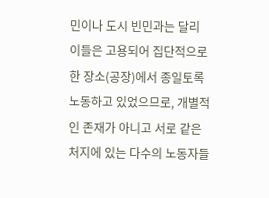민이나 도시 빈민과는 달리 이들은 고용되어 집단적으로 한 장소(공장)에서 종일토록 노동하고 있었으므로, 개별적인 존재가 아니고 서로 같은 처지에 있는 다수의 노동자들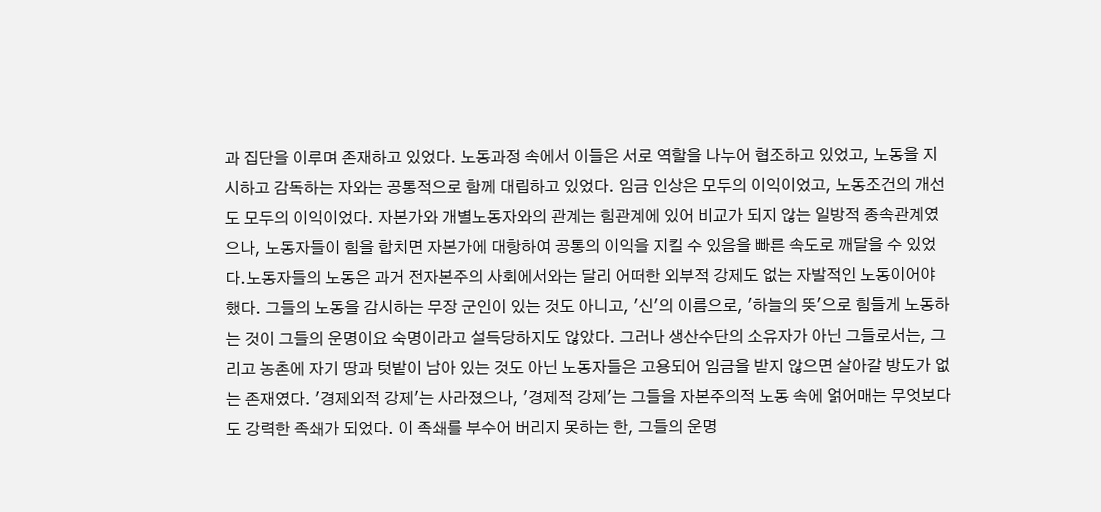과 집단을 이루며 존재하고 있었다. 노동과정 속에서 이들은 서로 역할을 나누어 협조하고 있었고, 노동을 지시하고 감독하는 자와는 공통적으로 함께 대립하고 있었다. 임금 인상은 모두의 이익이었고, 노동조건의 개선도 모두의 이익이었다. 자본가와 개별노동자와의 관계는 힘관계에 있어 비교가 되지 않는 일방적 종속관계였으나, 노동자들이 힘을 합치면 자본가에 대항하여 공통의 이익을 지킬 수 있음을 빠른 속도로 깨달을 수 있었다.노동자들의 노동은 과거 전자본주의 사회에서와는 달리 어떠한 외부적 강제도 없는 자발적인 노동이어야 했다. 그들의 노동을 감시하는 무장 군인이 있는 것도 아니고, '신'의 이름으로, '하늘의 뜻'으로 힘들게 노동하는 것이 그들의 운명이요 숙명이라고 설득당하지도 않았다. 그러나 생산수단의 소유자가 아닌 그들로서는, 그리고 농촌에 자기 땅과 텃밭이 남아 있는 것도 아닌 노동자들은 고용되어 임금을 받지 않으면 살아갈 방도가 없는 존재였다. '경제외적 강제'는 사라졌으나, '경제적 강제'는 그들을 자본주의적 노동 속에 얽어매는 무엇보다도 강력한 족쇄가 되었다. 이 족쇄를 부수어 버리지 못하는 한, 그들의 운명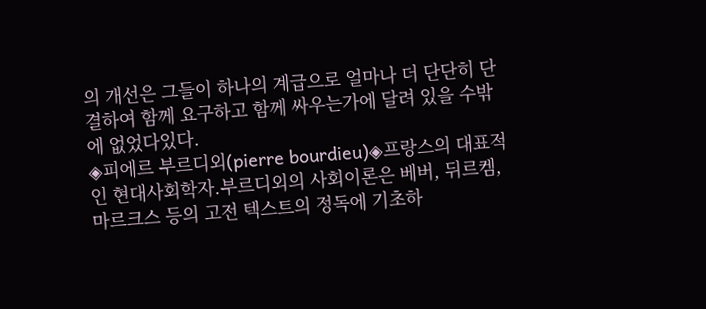의 개선은 그들이 하나의 계급으로 얼마나 더 단단히 단결하여 함께 요구하고 함께 싸우는가에 달려 있을 수밖에 없었다있다.
◈피에르 부르디외(pierre bourdieu)◈프랑스의 대표적인 현대사회학자.부르디외의 사회이론은 베버, 뒤르켐, 마르크스 등의 고전 텍스트의 정독에 기초하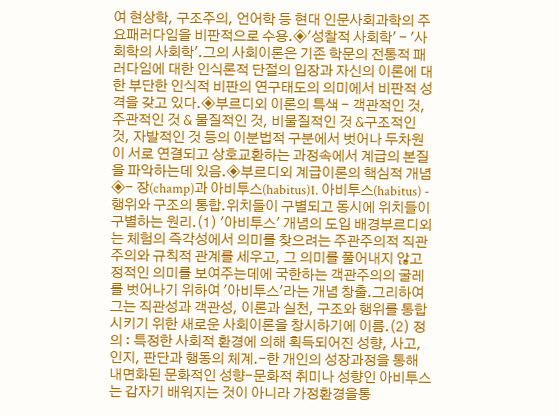여 현상학, 구조주의, 언어학 등 현대 인문사회과학의 주요패러다임을 비판적으로 수용.◈'성찰적 사회학' - '사회학의 사회학'.그의 사회이론은 기존 학문의 전통적 패러다임에 대한 인식론적 단절의 입장과 자신의 이론에 대한 부단한 인식적 비판의 연구태도의 의미에서 비판적 성격을 갖고 있다.◈부르디외 이론의 특색 - 객관적인 것, 주관적인 것 & 물질적인 것, 비물질적인 것 &구조적인 것, 자발적인 것 등의 이분법적 구분에서 벗어나 두차원이 서로 연결되고 상호교환하는 과정속에서 계급의 본질을 파악하는데 있음.◈부르디외 계급이론의 핵심적 개념◈- 장(champ)과 아비투스(habitus)1. 아비투스(habitus) - 행위와 구조의 통합.위치들이 구별되고 동시에 위치들이 구별하는 원리.(1) '아비투스' 개념의 도입 배경부르디외는 체험의 즉각성에서 의미를 찾으려는 주관주의적 직관주의와 규칙적 관계를 세우고, 그 의미를 풀어내지 않고 정적인 의미를 보여주는데에 국한하는 객관주의의 굴레를 벗어나기 위하여 '아비투스'라는 개념 창출.그리하여 그는 직관성과 객관성, 이론과 실천, 구조와 행위를 통합시키기 위한 새로운 사회이론을 창시하기에 이름.(2) 정의 : 특정한 사회적 환경에 의해 획득되어진 성향, 사고, 인지, 판단과 행동의 체계.-한 개인의 성장과정을 통해 내면화된 문화적인 성향-문화적 취미나 성향인 아비투스는 갑자기 배워지는 것이 아니라 가정환경을통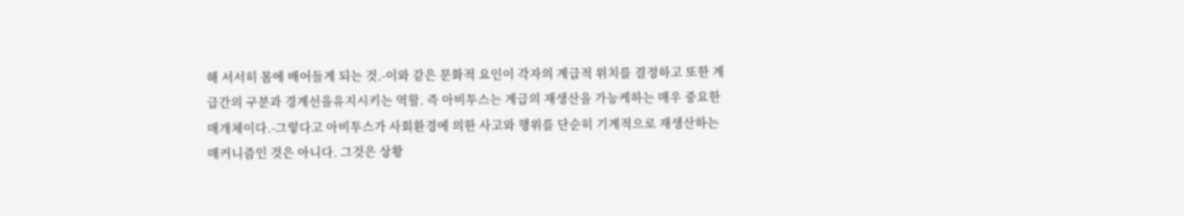해 서서히 몸에 배어들게 되는 것.-이와 같은 문화적 요인이 각자의 계급적 위치를 결정하고 또한 계급간의 구분과 경계선을유지시키는 역할. 즉 아비투스는 계급의 재생산을 가능케하는 매우 중요한 매개체이다.-그렇다고 아비투스가 사회환경에 의한 사고와 행위를 단순히 기계적으로 재생산하는 매커니즘인 것은 아니다. 그것은 상황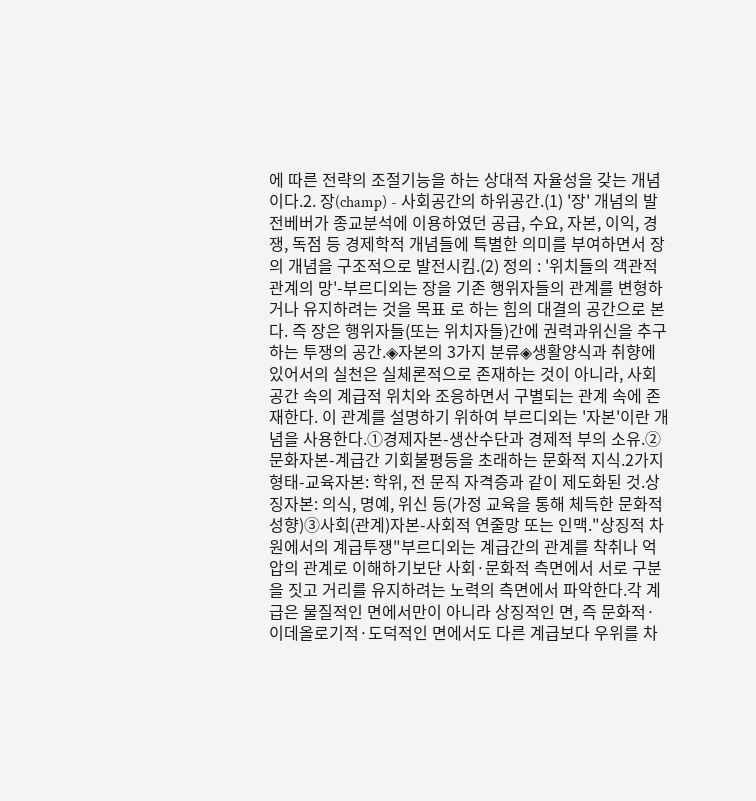에 따른 전략의 조절기능을 하는 상대적 자율성을 갖는 개념이다.2. 장(champ) - 사회공간의 하위공간.(1) '장' 개념의 발전베버가 종교분석에 이용하였던 공급, 수요, 자본, 이익, 경쟁, 독점 등 경제학적 개념들에 특별한 의미를 부여하면서 장의 개념을 구조적으로 발전시킴.(2) 정의 : '위치들의 객관적 관계의 망'-부르디외는 장을 기존 행위자들의 관계를 변형하거나 유지하려는 것을 목표 로 하는 힘의 대결의 공간으로 본다. 즉 장은 행위자들(또는 위치자들)간에 권력과위신을 추구하는 투쟁의 공간.◈자본의 3가지 분류◈생활양식과 취향에 있어서의 실천은 실체론적으로 존재하는 것이 아니라, 사회공간 속의 계급적 위치와 조응하면서 구별되는 관계 속에 존재한다. 이 관계를 설명하기 위하여 부르디외는 '자본'이란 개념을 사용한다.①경제자본-생산수단과 경제적 부의 소유.②문화자본-계급간 기회불평등을 초래하는 문화적 지식.2가지형태-교육자본: 학위, 전 문직 자격증과 같이 제도화된 것.상징자본: 의식, 명예, 위신 등(가정 교육을 통해 체득한 문화적 성향)③사회(관계)자본-사회적 연줄망 또는 인맥."상징적 차원에서의 계급투쟁"부르디외는 계급간의 관계를 착취나 억압의 관계로 이해하기보단 사회·문화적 측면에서 서로 구분을 짓고 거리를 유지하려는 노력의 측면에서 파악한다.각 계급은 물질적인 면에서만이 아니라 상징적인 면, 즉 문화적·이데올로기적·도덕적인 면에서도 다른 계급보다 우위를 차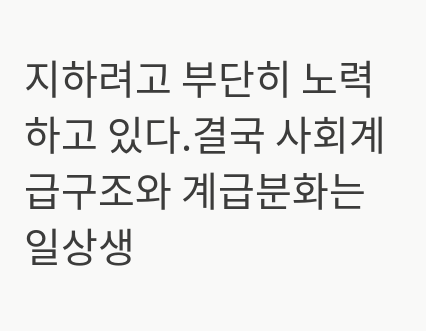지하려고 부단히 노력하고 있다.결국 사회계급구조와 계급분화는 일상생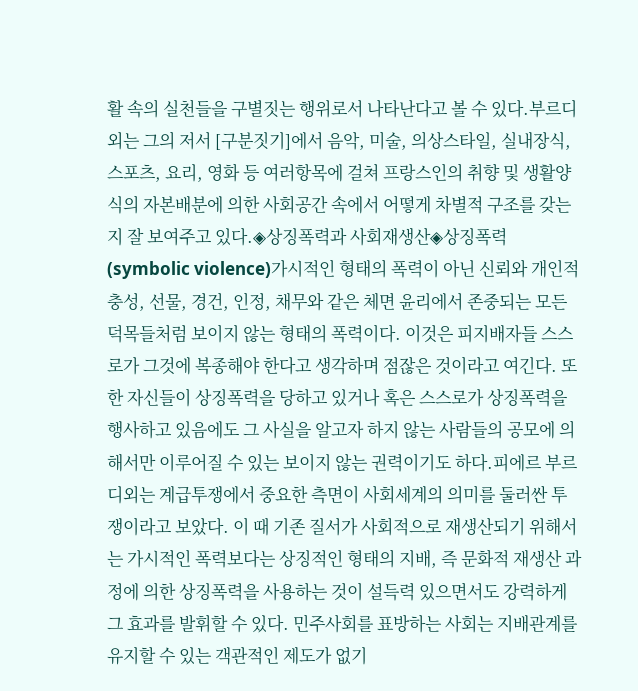활 속의 실천들을 구별짓는 행위로서 나타난다고 볼 수 있다.부르디외는 그의 저서 [구분짓기]에서 음악, 미술, 의상스타일, 실내장식, 스포츠, 요리, 영화 등 여러항목에 걸쳐 프랑스인의 취향 및 생활양식의 자본배분에 의한 사회공간 속에서 어떻게 차별적 구조를 갖는지 잘 보여주고 있다.◈상징폭력과 사회재생산◈상징폭력(symbolic violence)가시적인 형태의 폭력이 아닌 신뢰와 개인적 충성, 선물, 경건, 인정, 채무와 같은 체면 윤리에서 존중되는 모든 덕목들처럼 보이지 않는 형태의 폭력이다. 이것은 피지배자들 스스로가 그것에 복종해야 한다고 생각하며 점잖은 것이라고 여긴다. 또한 자신들이 상징폭력을 당하고 있거나 혹은 스스로가 상징폭력을 행사하고 있음에도 그 사실을 알고자 하지 않는 사람들의 공모에 의해서만 이루어질 수 있는 보이지 않는 권력이기도 하다.피에르 부르디외는 계급투쟁에서 중요한 측면이 사회세계의 의미를 둘러싼 투쟁이라고 보았다. 이 때 기존 질서가 사회적으로 재생산되기 위해서는 가시적인 폭력보다는 상징적인 형태의 지배, 즉 문화적 재생산 과정에 의한 상징폭력을 사용하는 것이 설득력 있으면서도 강력하게 그 효과를 발휘할 수 있다. 민주사회를 표방하는 사회는 지배관계를 유지할 수 있는 객관적인 제도가 없기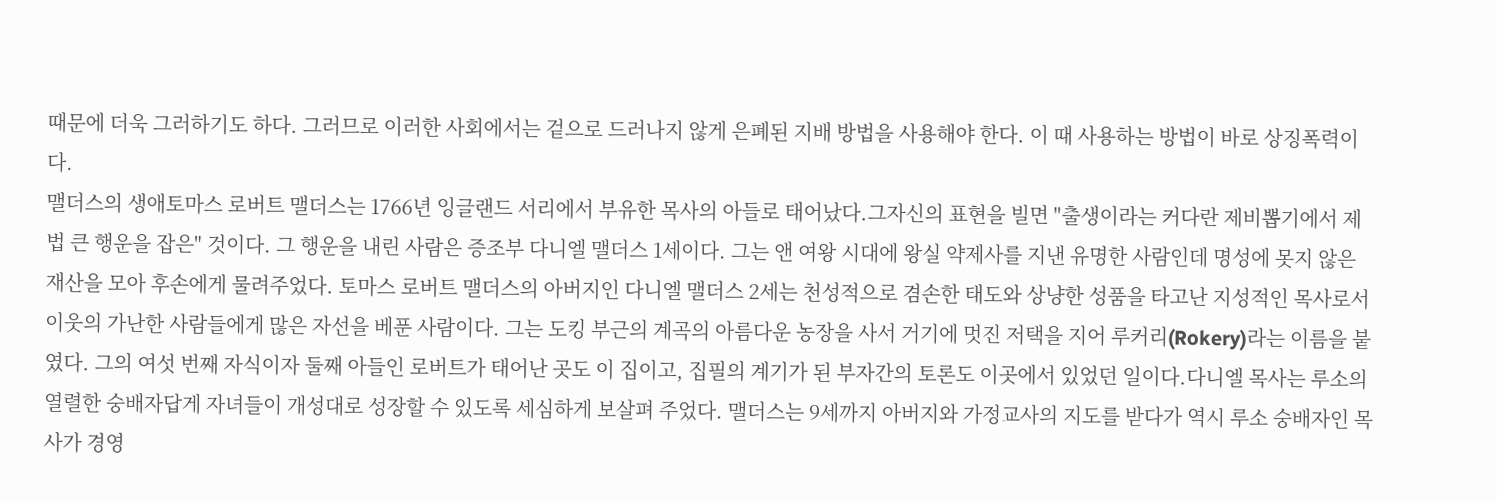때문에 더욱 그러하기도 하다. 그러므로 이러한 사회에서는 겉으로 드러나지 않게 은폐된 지배 방법을 사용해야 한다. 이 때 사용하는 방법이 바로 상징폭력이다.
맬더스의 생애토마스 로버트 맬더스는 1766년 잉글랜드 서리에서 부유한 목사의 아들로 태어났다.그자신의 표현을 빌면 "출생이라는 커다란 제비뽑기에서 제법 큰 행운을 잡은" 것이다. 그 행운을 내린 사람은 증조부 다니엘 맬더스 1세이다. 그는 앤 여왕 시대에 왕실 약제사를 지낸 유명한 사람인데 명성에 못지 않은 재산을 모아 후손에게 물려주었다. 토마스 로버트 맬더스의 아버지인 다니엘 맬더스 2세는 천성적으로 겸손한 태도와 상냥한 성품을 타고난 지성적인 목사로서 이웃의 가난한 사람들에게 많은 자선을 베푼 사람이다. 그는 도킹 부근의 계곡의 아름다운 농장을 사서 거기에 멋진 저택을 지어 루커리(Rokery)라는 이름을 붙였다. 그의 여섯 번째 자식이자 둘째 아들인 로버트가 태어난 곳도 이 집이고, 집필의 계기가 된 부자간의 토론도 이곳에서 있었던 일이다.다니엘 목사는 루소의 열렬한 숭배자답게 자녀들이 개성대로 성장할 수 있도록 세심하게 보살펴 주었다. 맬더스는 9세까지 아버지와 가정교사의 지도를 받다가 역시 루소 숭배자인 목사가 경영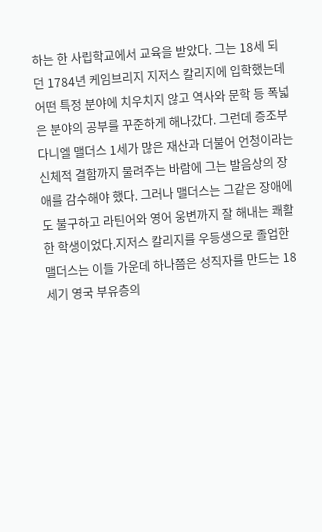하는 한 사립학교에서 교육을 받았다. 그는 18세 되던 1784년 케임브리지 지저스 칼리지에 입학했는데 어떤 특정 분야에 치우치지 않고 역사와 문학 등 폭넓은 분야의 공부를 꾸준하게 해나갔다. 그런데 증조부 다니엘 맬더스 1세가 많은 재산과 더불어 언청이라는 신체적 결함까지 물려주는 바람에 그는 발음상의 장애를 감수해야 했다. 그러나 맬더스는 그같은 장애에도 불구하고 라틴어와 영어 웅변까지 잘 해내는 쾌활한 학생이었다.지저스 칼리지를 우등생으로 졸업한 맬더스는 이들 가운데 하나쯤은 성직자를 만드는 18세기 영국 부유층의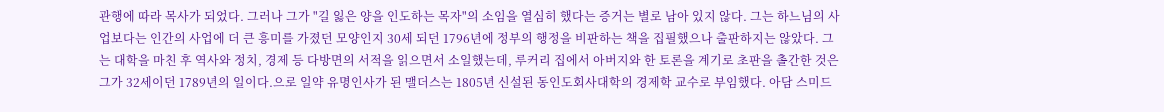관행에 따라 목사가 되었다. 그러나 그가 "길 잃은 양을 인도하는 목자"의 소임을 열심히 했다는 증거는 별로 남아 있지 않다. 그는 하느님의 사업보다는 인간의 사업에 더 큰 흥미를 가졌던 모양인지 30세 되던 1796년에 정부의 행정을 비판하는 책을 집필했으나 출판하지는 않았다. 그는 대학을 마친 후 역사와 정치, 경제 등 다방면의 서적을 읽으면서 소일했는데, 루커리 집에서 아버지와 한 토론을 계기로 초판을 촐간한 것은 그가 32세이던 1789년의 일이다.으로 일약 유명인사가 된 맬더스는 1805년 신설된 동인도회사대학의 경제학 교수로 부임했다. 아담 스미드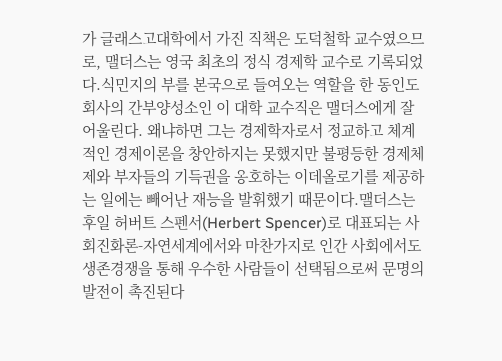가 글래스고대학에서 가진 직책은 도덕철학 교수였으므로, 맬더스는 영국 최초의 정식 경제학 교수로 기록되었다.식민지의 부를 본국으로 들여오는 역할을 한 동인도회사의 간부양성소인 이 대학 교수직은 맬더스에게 잘 어울린다. 왜냐하면 그는 경제학자로서 정교하고 체계적인 경제이론을 창안하지는 못했지만 불평등한 경제체제와 부자들의 기득권을 옹호하는 이데올로기를 제공하는 일에는 빼어난 재능을 발휘했기 때문이다.맬더스는 후일 허버트 스펜서(Herbert Spencer)로 대표되는 사회진화론-자연세계에서와 마찬가지로 인간 사회에서도 생존경쟁을 통해 우수한 사람들이 선택됨으로써 문명의 발전이 촉진된다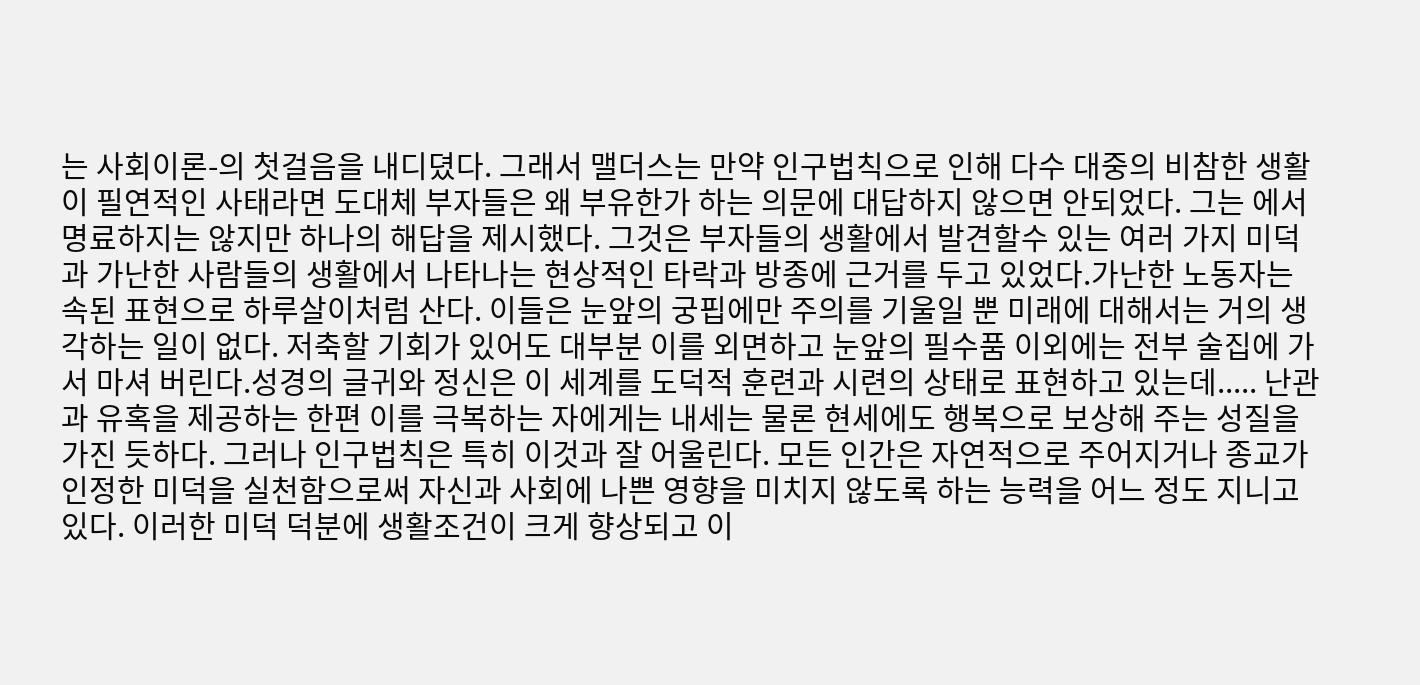는 사회이론-의 첫걸음을 내디뎠다. 그래서 맬더스는 만약 인구법칙으로 인해 다수 대중의 비참한 생활이 필연적인 사태라면 도대체 부자들은 왜 부유한가 하는 의문에 대답하지 않으면 안되었다. 그는 에서 명료하지는 않지만 하나의 해답을 제시했다. 그것은 부자들의 생활에서 발견할수 있는 여러 가지 미덕과 가난한 사람들의 생활에서 나타나는 현상적인 타락과 방종에 근거를 두고 있었다.가난한 노동자는 속된 표현으로 하루살이처럼 산다. 이들은 눈앞의 궁핍에만 주의를 기울일 뿐 미래에 대해서는 거의 생각하는 일이 없다. 저축할 기회가 있어도 대부분 이를 외면하고 눈앞의 필수품 이외에는 전부 술집에 가서 마셔 버린다.성경의 글귀와 정신은 이 세계를 도덕적 훈련과 시련의 상태로 표현하고 있는데..... 난관과 유혹을 제공하는 한편 이를 극복하는 자에게는 내세는 물론 현세에도 행복으로 보상해 주는 성질을 가진 듯하다. 그러나 인구법칙은 특히 이것과 잘 어울린다. 모든 인간은 자연적으로 주어지거나 종교가 인정한 미덕을 실천함으로써 자신과 사회에 나쁜 영향을 미치지 않도록 하는 능력을 어느 정도 지니고 있다. 이러한 미덕 덕분에 생활조건이 크게 향상되고 이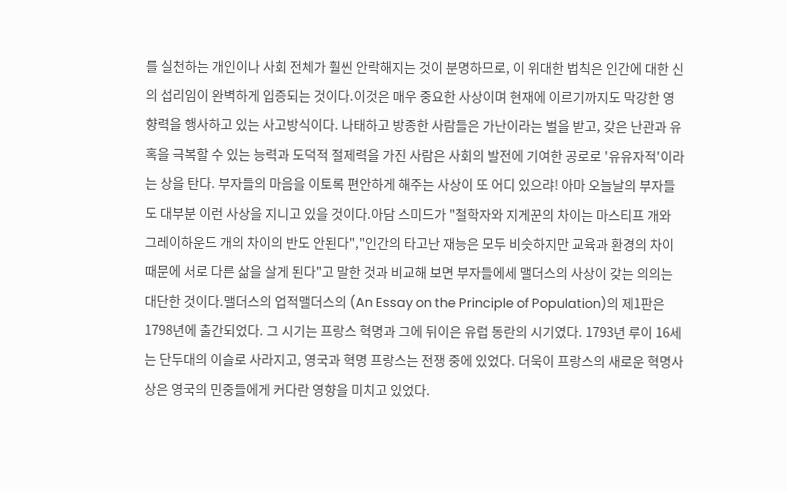를 실천하는 개인이나 사회 전체가 훨씬 안락해지는 것이 분명하므로, 이 위대한 법칙은 인간에 대한 신의 섭리임이 완벽하게 입증되는 것이다.이것은 매우 중요한 사상이며 현재에 이르기까지도 막강한 영향력을 행사하고 있는 사고방식이다. 나태하고 방종한 사람들은 가난이라는 벌을 받고, 갖은 난관과 유혹을 극복할 수 있는 능력과 도덕적 절제력을 가진 사람은 사회의 발전에 기여한 공로로 '유유자적'이라는 상을 탄다. 부자들의 마음을 이토록 편안하게 해주는 사상이 또 어디 있으랴! 아마 오늘날의 부자들도 대부분 이런 사상을 지니고 있을 것이다.아담 스미드가 "철학자와 지게꾼의 차이는 마스티프 개와 그레이하운드 개의 차이의 반도 안된다","인간의 타고난 재능은 모두 비슷하지만 교육과 환경의 차이 때문에 서로 다른 삶을 살게 된다"고 말한 것과 비교해 보면 부자들에세 맬더스의 사상이 갖는 의의는 대단한 것이다.맬더스의 업적맬더스의 (An Essay on the Principle of Population)의 제1판은 1798년에 출간되었다. 그 시기는 프랑스 혁명과 그에 뒤이은 유럽 동란의 시기였다. 1793년 루이 16세는 단두대의 이슬로 사라지고, 영국과 혁명 프랑스는 전쟁 중에 있었다. 더욱이 프랑스의 새로운 혁명사상은 영국의 민중들에게 커다란 영향을 미치고 있었다.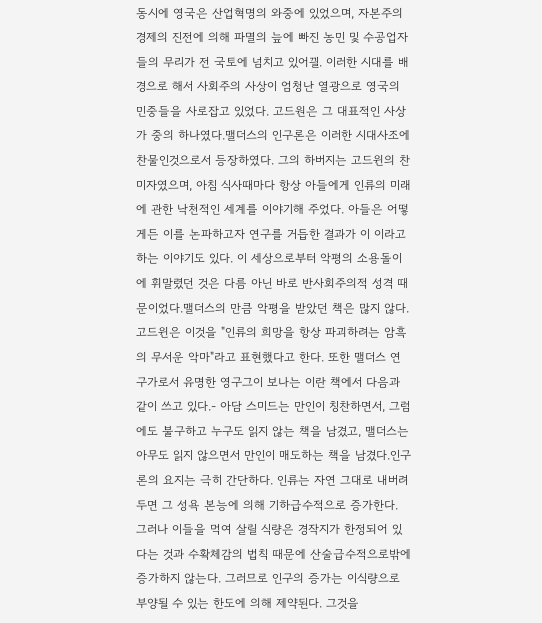동시에 영국은 산업혁명의 와중에 있었으며, 자본주의 경제의 진전에 의해 파멸의 늪에 빠진 농민 및 수공업자 들의 무리가 전 국토에 넘치고 있어끨. 이러한 시대를 배경으로 해서 사회주의 사상이 엄청난 열광으로 영국의 민중들을 사로잡고 있었다. 고드원은 그 대표적인 사상가 중의 하나였다.맬더스의 인구론은 이러한 시대사조에 찬물인것으로서 등장하였다. 그의 하버지는 고드윈의 찬미자였으며, 아침 식사때마다 항상 아들에게 인류의 미래에 관한 낙천적인 세계를 이야기해 주었다. 아들은 어떻게든 이를 논파하고자 연구를 거듭한 결과가 이 이라고 하는 이야기도 있다. 이 세상으로부터 악평의 소용돌이에 휘말렸던 것은 다름 아닌 바로 반사회주의적 성격 때문이었다.맬더스의 만큼 악평을 받았던 책은 많지 않다. 고드윈은 이것을 "인류의 희망을 항상 파괴하려는 암흑의 무서운 악마"라고 표현했다고 한다. 또한 맬더스 연구가로서 유명한 영구그이 보나는 이란 책에서 다음과 같이 쓰고 있다.- 아담 스미드는 만인이 칭찬하면서, 그럼에도 불구하고 누구도 읽지 않는 책을 남겼고, 맬더스는 아무도 읽지 않으면서 만인이 매도하는 책을 남겼다.인구론의 요지는 극히 간단하다. 인류는 자연 그대로 내버려 두면 그 성욕 본능에 의해 기하급수적으로 증가한다. 그러나 이들을 먹여 살릴 식량은 경작지가 한정되어 있다는 것과 수확체감의 법칙 때문에 산술급수적으로밖에 증가하지 않는다. 그러므로 인구의 증가는 이식량으로 부양될 수 있는 한도에 의해 제약된다. 그것을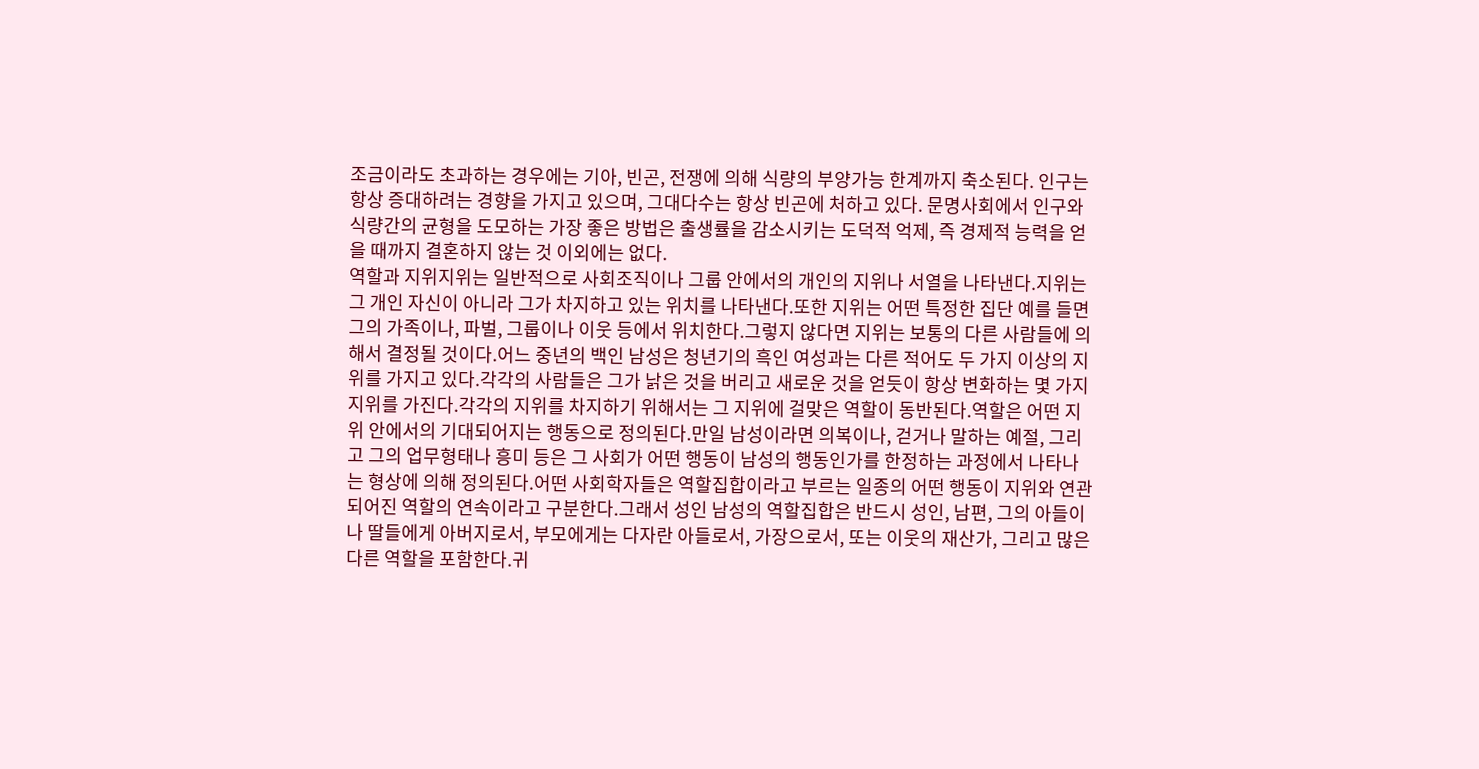조금이라도 초과하는 경우에는 기아, 빈곤, 전쟁에 의해 식량의 부양가능 한계까지 축소된다. 인구는 항상 증대하려는 경향을 가지고 있으며, 그대다수는 항상 빈곤에 처하고 있다. 문명사회에서 인구와 식량간의 균형을 도모하는 가장 좋은 방법은 출생률을 감소시키는 도덕적 억제, 즉 경제적 능력을 얻을 때까지 결혼하지 않는 것 이외에는 없다.
역할과 지위지위는 일반적으로 사회조직이나 그룹 안에서의 개인의 지위나 서열을 나타낸다.지위는 그 개인 자신이 아니라 그가 차지하고 있는 위치를 나타낸다.또한 지위는 어떤 특정한 집단 예를 들면 그의 가족이나, 파벌, 그룹이나 이웃 등에서 위치한다.그렇지 않다면 지위는 보통의 다른 사람들에 의해서 결정될 것이다.어느 중년의 백인 남성은 청년기의 흑인 여성과는 다른 적어도 두 가지 이상의 지위를 가지고 있다.각각의 사람들은 그가 낡은 것을 버리고 새로운 것을 얻듯이 항상 변화하는 몇 가지 지위를 가진다.각각의 지위를 차지하기 위해서는 그 지위에 걸맞은 역할이 동반된다.역할은 어떤 지위 안에서의 기대되어지는 행동으로 정의된다.만일 남성이라면 의복이나, 걷거나 말하는 예절, 그리고 그의 업무형태나 흥미 등은 그 사회가 어떤 행동이 남성의 행동인가를 한정하는 과정에서 나타나는 형상에 의해 정의된다.어떤 사회학자들은 역할집합이라고 부르는 일종의 어떤 행동이 지위와 연관되어진 역할의 연속이라고 구분한다.그래서 성인 남성의 역할집합은 반드시 성인, 남편, 그의 아들이나 딸들에게 아버지로서, 부모에게는 다자란 아들로서, 가장으로서, 또는 이웃의 재산가, 그리고 많은 다른 역할을 포함한다.귀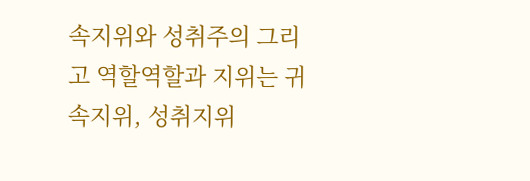속지위와 성취주의 그리고 역할역할과 지위는 귀속지위, 성취지위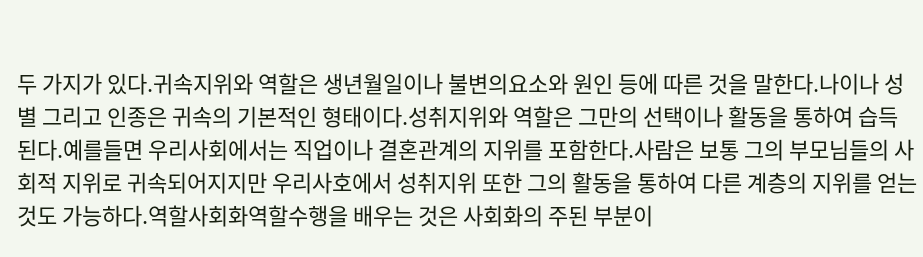두 가지가 있다.귀속지위와 역할은 생년월일이나 불변의요소와 원인 등에 따른 것을 말한다.나이나 성별 그리고 인종은 귀속의 기본적인 형태이다.성취지위와 역할은 그만의 선택이나 활동을 통하여 습득된다.예를들면 우리사회에서는 직업이나 결혼관계의 지위를 포함한다.사람은 보통 그의 부모님들의 사회적 지위로 귀속되어지지만 우리사호에서 성취지위 또한 그의 활동을 통하여 다른 계층의 지위를 얻는 것도 가능하다.역할사회화역할수행을 배우는 것은 사회화의 주된 부분이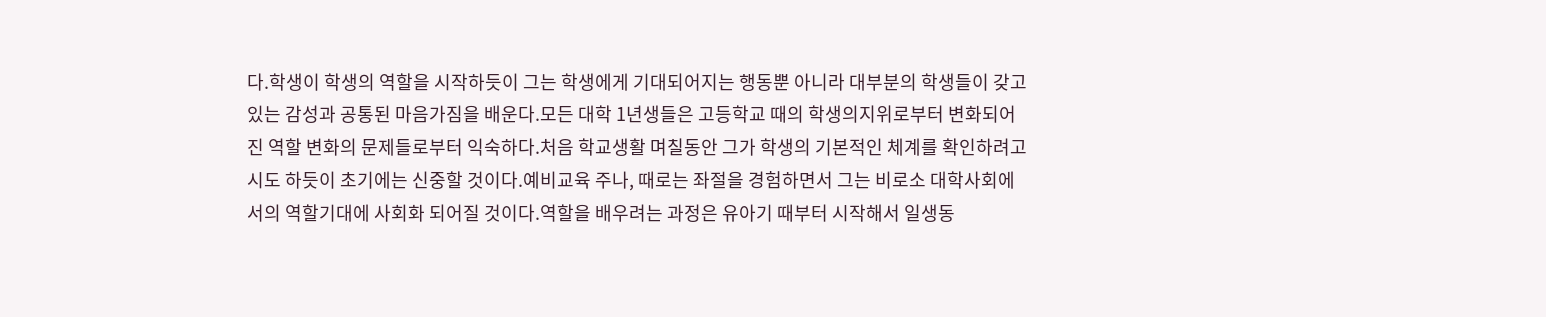다.학생이 학생의 역할을 시작하듯이 그는 학생에게 기대되어지는 행동뿐 아니라 대부분의 학생들이 갖고 있는 감성과 공통된 마음가짐을 배운다.모든 대학 1년생들은 고등학교 때의 학생의지위로부터 변화되어진 역할 변화의 문제들로부터 익숙하다.처음 학교생활 며칠동안 그가 학생의 기본적인 체계를 확인하려고 시도 하듯이 초기에는 신중할 것이다.예비교육 주나, 때로는 좌절을 경험하면서 그는 비로소 대학사회에서의 역할기대에 사회화 되어질 것이다.역할을 배우려는 과정은 유아기 때부터 시작해서 일생동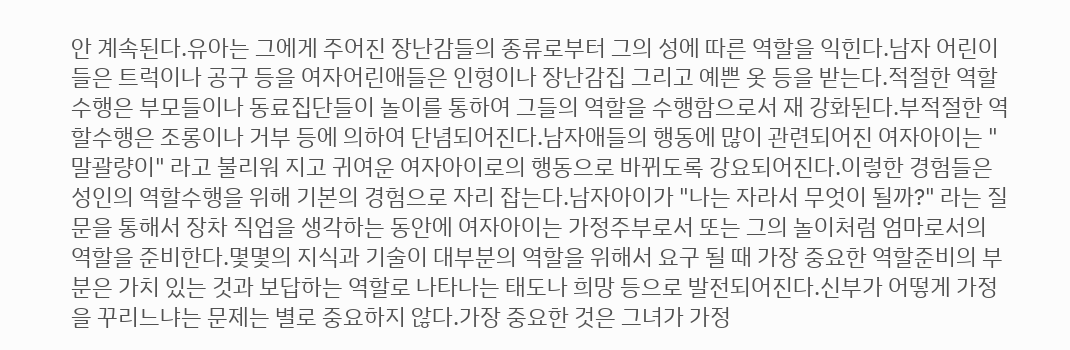안 계속된다.유아는 그에게 주어진 장난감들의 종류로부터 그의 성에 따른 역할을 익힌다.남자 어린이들은 트럭이나 공구 등을 여자어린애들은 인형이나 장난감집 그리고 예쁜 옷 등을 받는다.적절한 역할수행은 부모들이나 동료집단들이 놀이를 통하여 그들의 역할을 수행함으로서 재 강화된다.부적절한 역할수행은 조롱이나 거부 등에 의하여 단념되어진다.남자애들의 행동에 많이 관련되어진 여자아이는 "말괄량이" 라고 불리워 지고 귀여운 여자아이로의 행동으로 바뀌도록 강요되어진다.이렇한 경험들은 성인의 역할수행을 위해 기본의 경험으로 자리 잡는다.남자아이가 "나는 자라서 무엇이 될까?" 라는 질문을 통해서 장차 직업을 생각하는 동안에 여자아이는 가정주부로서 또는 그의 놀이처럼 엄마로서의 역할을 준비한다.몇몇의 지식과 기술이 대부분의 역할을 위해서 요구 될 때 가장 중요한 역할준비의 부분은 가치 있는 것과 보답하는 역할로 나타나는 태도나 희망 등으로 발전되어진다.신부가 어떻게 가정을 꾸리느냐는 문제는 별로 중요하지 않다.가장 중요한 것은 그녀가 가정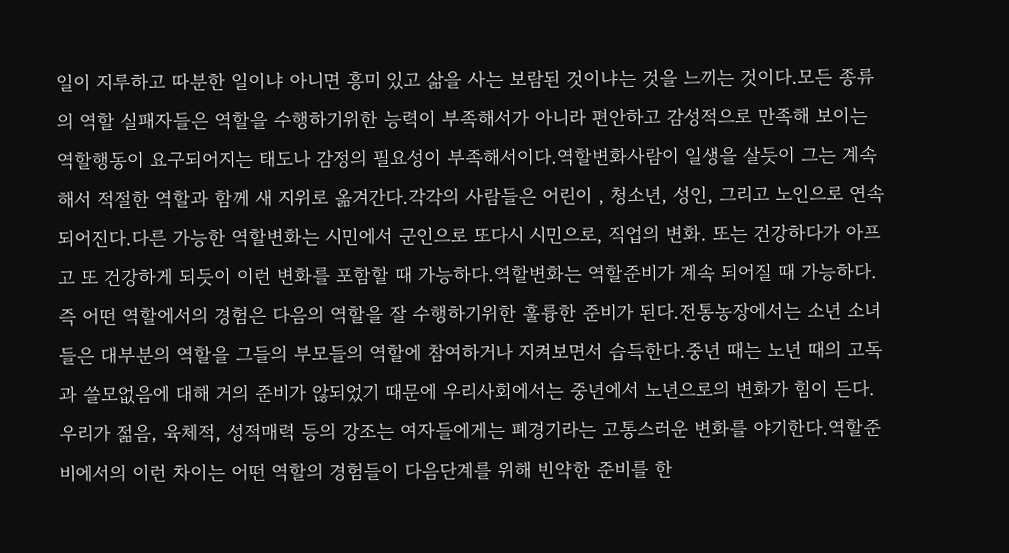일이 지루하고 따분한 일이냐 아니면 흥미 있고 삶을 사는 보람된 것이냐는 것을 느끼는 것이다.모든 종류의 역할 실패자들은 역할을 수행하기위한 능력이 부족해서가 아니라 편안하고 감성적으로 만족해 보이는 역할행동이 요구되어지는 태도나 감정의 필요성이 부족해서이다.역할변화사람이 일생을 살듯이 그는 계속해서 적절한 역할과 함께 새 지위로 옮겨간다.각각의 사람들은 어린이 , 청소년, 성인, 그리고 노인으로 연속되어진다.다른 가능한 역할변화는 시민에서 군인으로 또다시 시민으로, 직업의 변화. 또는 건강하다가 아프고 또 건강하게 되듯이 이런 변화를 포함할 때 가능하다.역할변화는 역할준비가 계속 되어질 때 가능하다.즉 어떤 역할에서의 경험은 다음의 역할을 잘 수행하기위한 훌륭한 준비가 된다.전통농장에서는 소년 소녀들은 대부분의 역할을 그들의 부모들의 역할에 참여하거나 지켜보면서 습득한다.중년 때는 노년 때의 고독과 쓸모없음에 대해 거의 준비가 않되었기 때문에 우리사회에서는 중년에서 노년으로의 변화가 힘이 든다.우리가 젊음, 육체적, 성적매력 등의 강조는 여자들에게는 폐경기라는 고통스러운 변화를 야기한다.역할준비에서의 이런 차이는 어떤 역할의 경험들이 다음단계를 위해 빈약한 준비를 한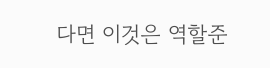다면 이것은 역할준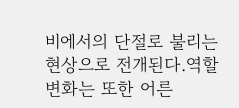비에서의 단절로 불리는 현상으로 전개된다.역할변화는 또한 어른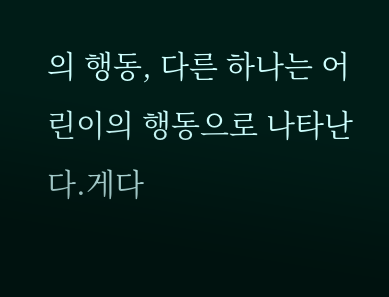의 행동, 다른 하나는 어린이의 행동으로 나타난다.게다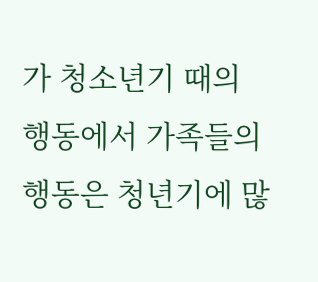가 청소년기 때의 행동에서 가족들의 행동은 청년기에 많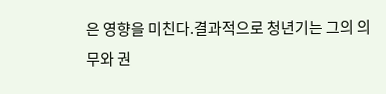은 영향을 미친다.결과적으로 청년기는 그의 의무와 권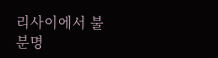리사이에서 불분명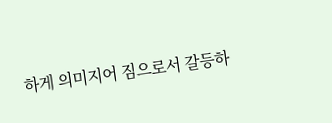하게 의미지어 짐으로서 갈등하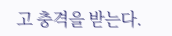고 충격을 받는다.